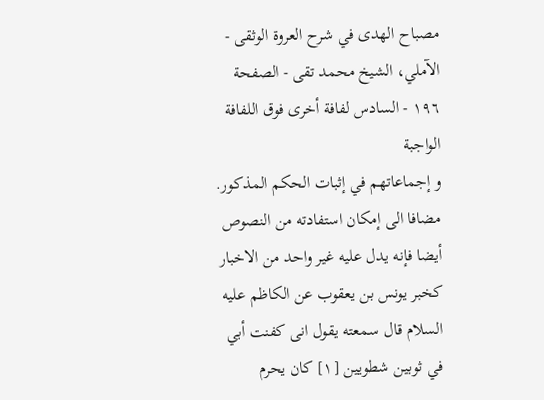مصباح الهدى في شرح العروة الوثقى - الآملي، الشيخ محمد تقى - الصفحة ١٩٦ - السادس لفافة أخرى فوق اللفافة الواجبة
و إجماعاتهم في إثبات الحكم المذكور.
مضافا الى إمكان استفادته من النصوص أيضا فإنه يدل عليه غير واحد من الاخبار كخبر يونس بن يعقوب عن الكاظم عليه السلام قال سمعته يقول انى كفنت أبي في ثوبين شطويين [١] كان يحرم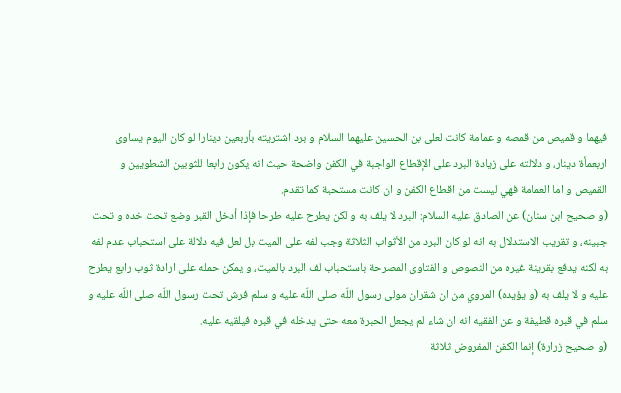فيهما و قميص من قمصه و عمامة كانت لعلى بن الحسين عليهما السلام و برد اشتريته بأربعين دينارا لو كان اليوم يساوى اربعمأة دينار، و دلالته على زيادة البرد على الإقطاع الواجبة في الكفن واضحة حيث انه يكون رابعا للثوبين الشطويين و القميص و اما العمامة فهي ليست من اقطاع الكفن و ان كانت مستحبة كما تقدم.
(و صحيح ابن سنان) عن الصادق عليه السلام: البرد لا يلف به و لكن يطرح عليه طرحا فإذا أدخل القبر وضع تحت خده و تحت جبينه، و تقريب الاستدلال به انه لو كان البرد من الأثواب الثلاثة وجب لفه على الميت بل لعل فيه دلالة على استحباب عدم لفه به لكنه يدفع بقرينة غيره من النصوص و الفتاوى المصرحة باستحباب لف البرد بالميت، و يمكن حمله على ارادة ثوب رابع يطرح عليه و لا يلف به (و يؤيده) المروي من ان شقران مولى رسول اللّه صلى اللّه عليه و سلم فرش تحت رسول اللّه صلى اللّه عليه و سلم في قبره قطيفة و عن الفقيه انه ان شاء لم يجعل الحبرة معه حتى يدخله في قبره فيلقيه عليه.
(و صحيح زرارة) إنما الكفن المفروض ثلاثة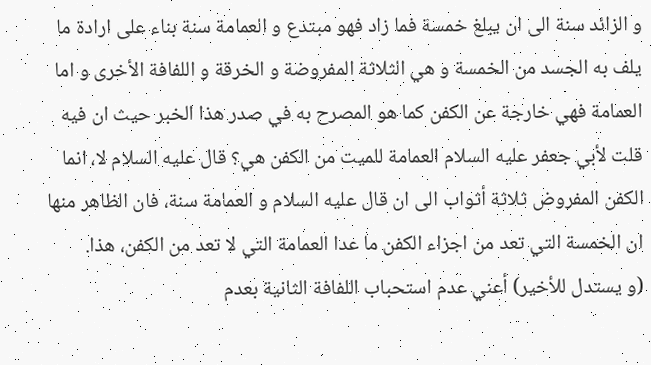و الزائد سنة الى ان يبلغ خمسة فما زاد فهو مبتدع و العمامة سنة بناء على ارادة ما يلف به الجسد من الخمسة و هي الثلاثة المفروضة و الخرقة و اللفافة الأخرى و اما العمامة فهي خارجة عن الكفن كما هو المصرح به في صدر هذا الخبر حيث ان فيه قلت لأبي جعفر عليه السلام العمامة للميت من الكفن هي؟ قال عليه السلام لا، انما الكفن المفروض ثلاثة أثواب الى ان قال عليه السلام و العمامة سنة، فان الظاهر منها ان الخمسة التي تعد من اجزاء الكفن ما عدا العمامة التي لا تعد من الكفن، هذا.
(و يستدل للأخير) أعني عدم استحباب اللفافة الثانية بعدم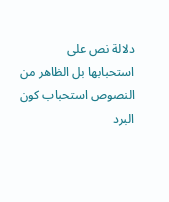دلالة نص على استحبابها بل الظاهر من النصوص استحباب كون البرد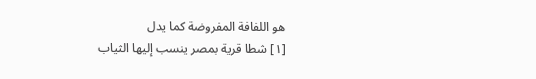هو اللفافة المفروضة كما يدل
[١] شطا قرية بمصر ينسب إليها الثياب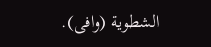الشطوية (وافى).